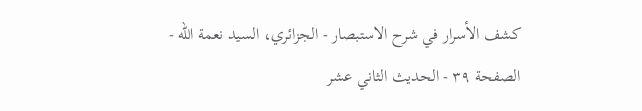كشف الأسرار في شرح الاستبصار - الجزائري، السيد نعمة الله - الصفحة ٣٩ - الحديث الثاني عشر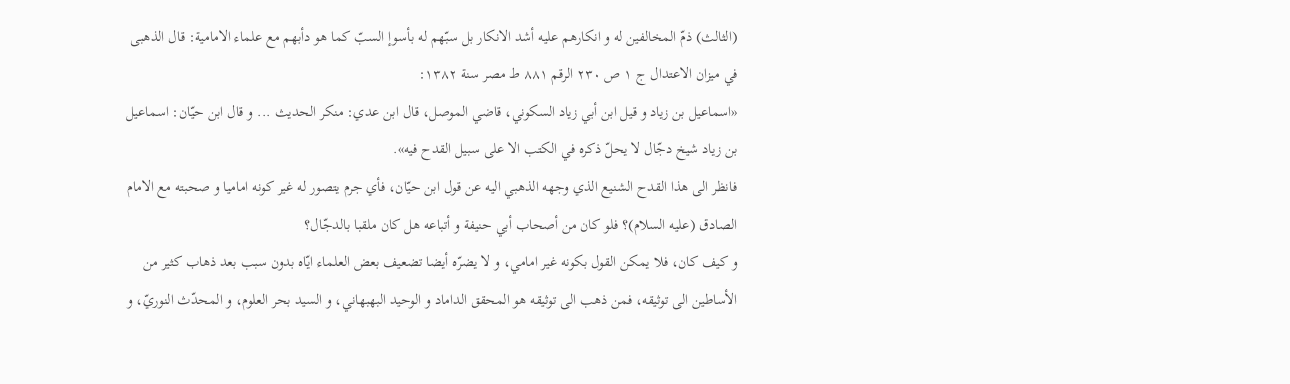(الثالث) ذمّ المخالفين له و انكارهم عليه أشد الانكار بل سبّهم له بأسوإ السبّ كما هو دأبهم مع علماء الامامية: قال الذهبى في ميزان الاعتدال ج ١ ص ٢٣٠ الرقم ٨٨١ ط مصر سنة ١٣٨٢:
«اسماعيل بن زياد و قيل ابن أبي زياد السكوني، قاضي الموصل، قال ابن عدي: منكر الحديث ... و قال ابن حيّان: اسماعيل بن زياد شيخ دجّال لا يحلّ ذكره في الكتب الا على سبيل القدح فيه».
فانظر الى هذا القدح الشنيع الذي وجهه الذهبي اليه عن قول ابن حيّان، فأي جرم يتصور له غير كونه اماميا و صحبته مع الامام الصادق (عليه السلام)؟ فلو كان من أصحاب أبي حنيفة و أتباعه هل كان ملقبا بالدجّال؟
و كيف كان، فلا يمكن القول بكونه غير امامي، و لا يضرّه أيضا تضعيف بعض العلماء ايّاه بدون سبب بعد ذهاب كثير من الأساطين الى توثيقه، فمن ذهب الى توثيقه هو المحقق الداماد و الوحيد البهبهاني، و السيد بحر العلوم، و المحدّث النوريّ، و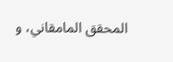المحقق المامقاني، و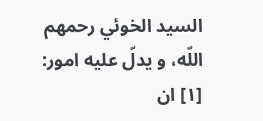السيد الخوئي رحمهم اللّه، و يدلّ عليه امور:
[١] ان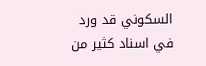السكوني قد ورد في اسناد كثير من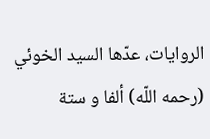الروايات، عدّها السيد الخوئي (رحمه اللّه) ألفا و ستة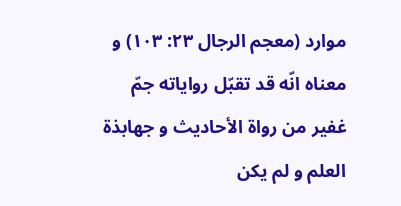موارد (معجم الرجال ٢٣: ١٠٣) و معناه انّه قد تقبّل رواياته جمّ غفير من رواة الأحاديث و جهابذة العلم و لم يكن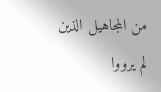من المجاهيل الذين لم يرووا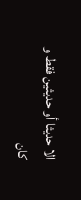الا حديثا أو حديثين فقط و كان